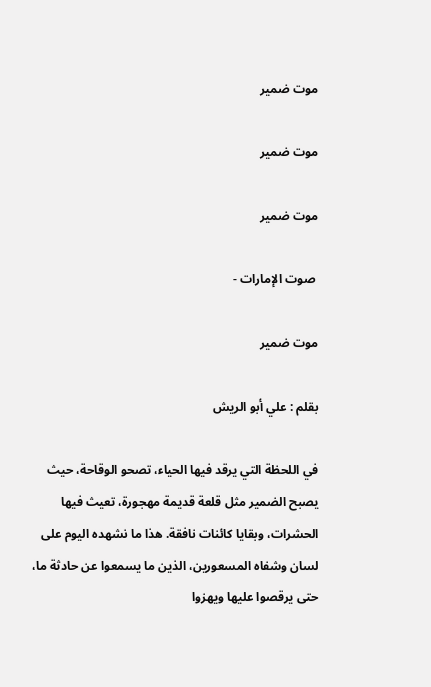موت ضمير

موت ضمير

موت ضمير

 صوت الإمارات -

موت ضمير

بقلم : علي أبو الريش

في اللحظة التي يرقد فيها الحياء، تصحو الوقاحة، حيث يصبح الضمير مثل قلعة قديمة مهجورة، تعيث فيها الحشرات، وبقايا كائنات نافقة. هذا ما نشهده اليوم على لسان وشفاه المسعورين، الذين ما يسمعوا عن حادثة ما، حتى يرقصوا عليها ويهزوا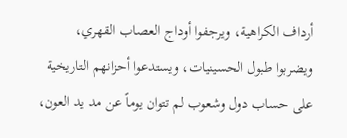أرداف الكراهية، ويرجفوا أوداج العصاب القهري، ويضربوا طبول الحسينيات، ويستدعوا أحزانهم التاريخية على حساب دول وشعوب لم تتوان يوماً عن مد يد العون،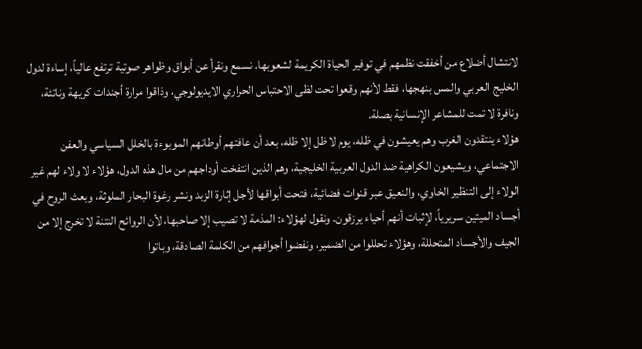لانتشال أضلاع من أخفقت نظمهم في توفير الحياة الكريمة لشعوبها. نسمع ونقرأ عن أبواق وظواهر صوتية ترتفع عالياً، إساءة لدول الخليج العربي والمس بنهجها، فقط لأنهم وقعوا تحت لظى الاحتباس الحراري الايديولوجي، وذاقوا مرارة أجندات كريهة وناتئة، ونافرة لا تمت للمشاعر الإنسانية بصلة.
هؤلاء ينتقدون الغرب وهم يعيشون في ظله، يوم لا ظل إلا ظله، بعد أن عافتهم أوطانهم الموبوءة بالخلل السياسي والعفن الاجتماعي، ويشيعون الكراهية ضد الدول العربية الخليجية، وهم الذين انتفخت أوداجهم من مال هذه الدول، هؤلاء لا ولاء لهم غير الولاء إلى التنظير الخاوي، والنعيق عبر قنوات فضائية، فتحت أبواقها لأجل إثارة الزبد ونشر رغوة البحار الملوثة، وبعث الروح في أجساد الميتين سريرياً، لإثبات أنهم أحياء يرزقون. ونقول لهؤلاء: المذمة لا تصيب إلا صاحبها، لأن الروائح النتنة لا تخرج إلا من الجيف والأجساد المتحللة، وهؤلاء تحللوا من الضمير، ونفضوا أجوافهم من الكلمة الصادقة، وباتوا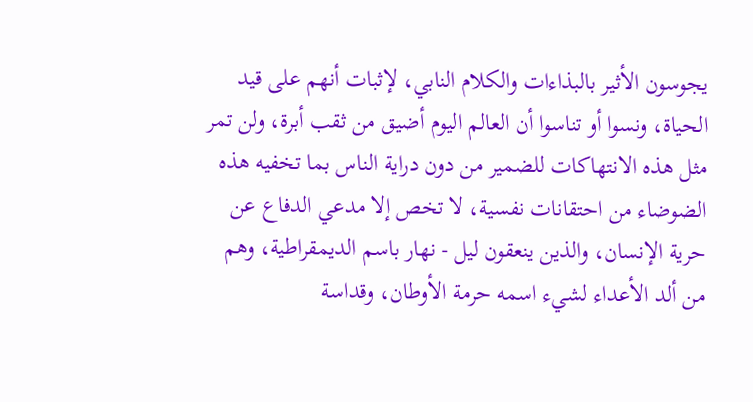يجوسون الأثير بالبذاءات والكلام النابي، لإثبات أنهم على قيد الحياة، ونسوا أو تناسوا أن العالم اليوم أضيق من ثقب أبرة، ولن تمر مثل هذه الانتهاكات للضمير من دون دراية الناس بما تخفيه هذه الضوضاء من احتقانات نفسية، لا تخص إلا مدعي الدفاع عن حرية الإنسان، والذين ينعقون ليل - نهار باسم الديمقراطية، وهم من ألد الأعداء لشيء اسمه حرمة الأوطان، وقداسة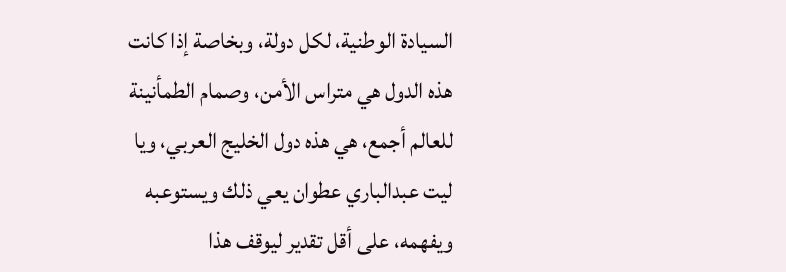السيادة الوطنية، لكل دولة، وبخاصة إذا كانت هذه الدول هي متراس الأمن، وصمام الطمأنينة للعالم أجمع، هي هذه دول الخليج العربي، ويا ليت عبدالباري عطوان يعي ذلك ويستوعبه ويفهمه، على أقل تقدير ليوقف هذا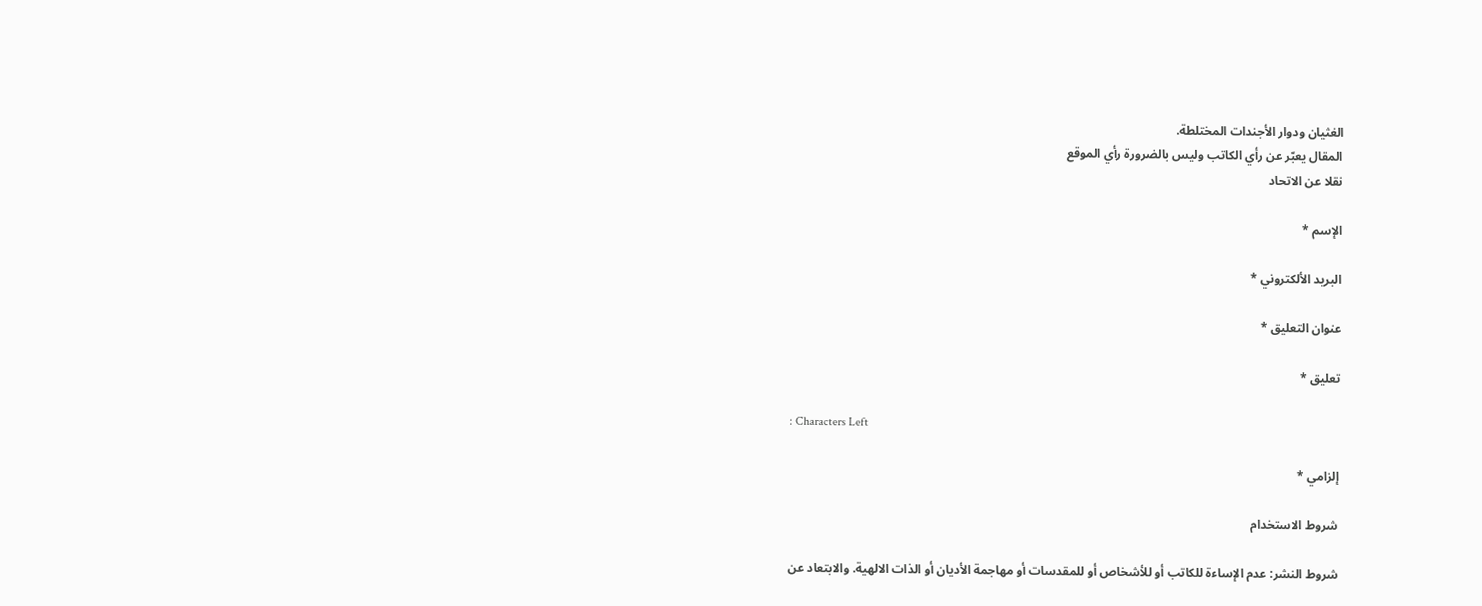الغثيان ودوار الأجندات المختلطة.
المقال يعبّر عن رأي الكاتب وليس بالضرورة رأي الموقع
نقلا عن الاتحاد

الإسم *

البريد الألكتروني *

عنوان التعليق *

تعليق *

: Characters Left

إلزامي *

شروط الاستخدام

شروط النشر: عدم الإساءة للكاتب أو للأشخاص أو للمقدسات أو مهاجمة الأديان أو الذات الالهية. والابتعاد عن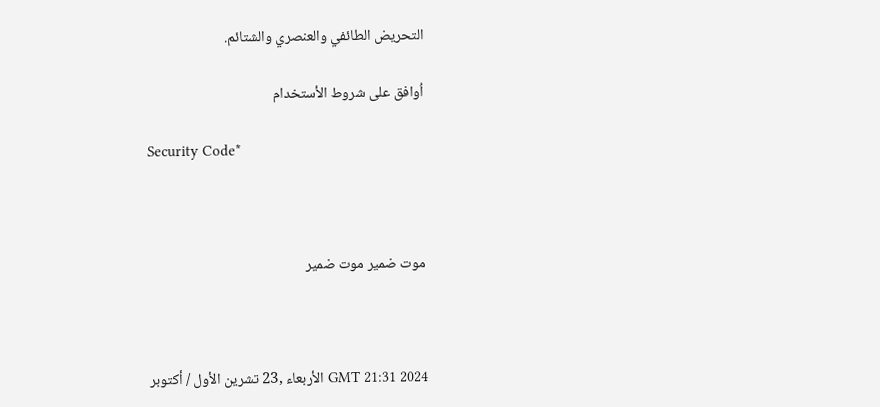التحريض الطائفي والعنصري والشتائم.

اُوافق على شروط الأستخدام

Security Code*



موت ضمير موت ضمير



GMT 21:31 2024 الأربعاء ,23 تشرين الأول / أكتوبر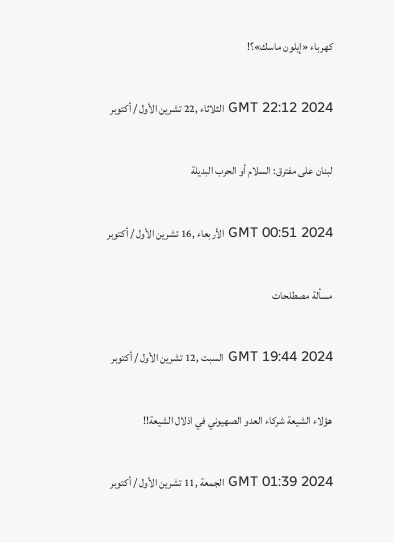كهرباء «إيلون ماسك»؟!

GMT 22:12 2024 الثلاثاء ,22 تشرين الأول / أكتوبر

لبنان على مفترق: السلام أو الحرب البديلة

GMT 00:51 2024 الأربعاء ,16 تشرين الأول / أكتوبر

مسألة مصطلحات

GMT 19:44 2024 السبت ,12 تشرين الأول / أكتوبر

هؤلاء الشيعة شركاء العدو الصهيوني في اذلال الشيعة!!

GMT 01:39 2024 الجمعة ,11 تشرين الأول / أكتوبر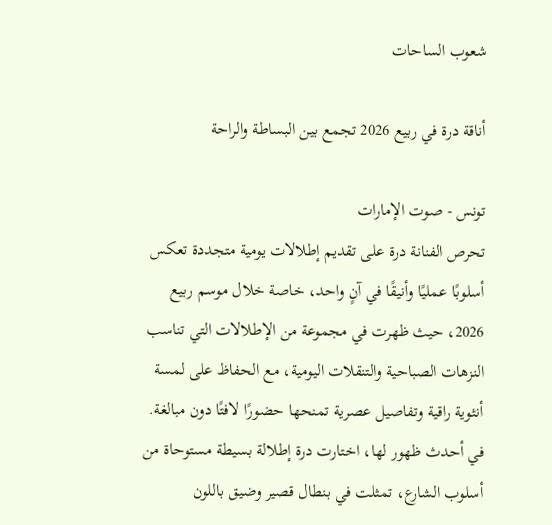شعوب الساحات

أناقة درة في ربيع 2026 تجمع بين البساطة والراحة

تونس - صوت الإمارات
تحرص الفنانة درة على تقديم إطلالات يومية متجددة تعكس أسلوبًا عمليًا وأنيقًا في آنٍ واحد، خاصة خلال موسم ربيع 2026، حيث ظهرت في مجموعة من الإطلالات التي تناسب النزهات الصباحية والتنقلات اليومية، مع الحفاظ على لمسة أنثوية راقية وتفاصيل عصرية تمنحها حضورًا لافتًا دون مبالغة. في أحدث ظهور لها، اختارت درة إطلالة بسيطة مستوحاة من أسلوب الشارع، تمثلت في بنطال قصير وضيق باللون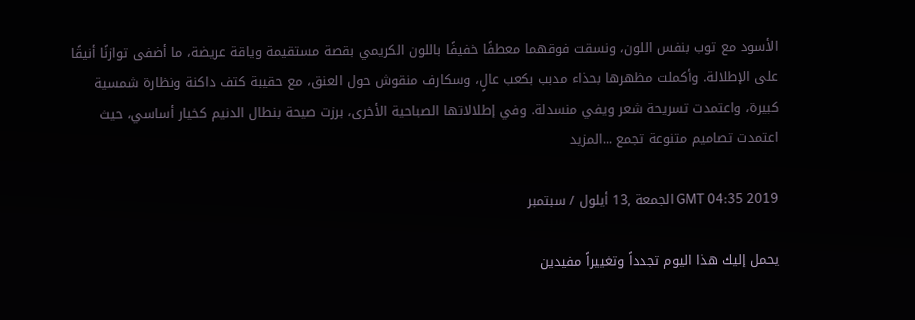الأسود مع توب بنفس اللون، ونسقت فوقهما معطفًا خفيفًا باللون الكريمي بقصة مستقيمة وياقة عريضة، ما أضفى توازنًا أنيقًا على الإطلالة. وأكملت مظهرها بحذاء مدبب بكعب عالٍ، وسكارف منقوش حول العنق، مع حقيبة كتف داكنة ونظارة شمسية كبيرة، واعتمدت تسريحة شعر ويفي منسدلة. وفي إطلالاتها الصباحية الأخرى، برزت صيحة بنطال الدنيم كخيار أساسي، حيث اعتمدت تصاميم متنوعة تجمع ...المزيد

GMT 04:35 2019 الجمعة ,13 أيلول / سبتمبر

يحمل إليك هذا اليوم تجدداً وتغييراً مفيدين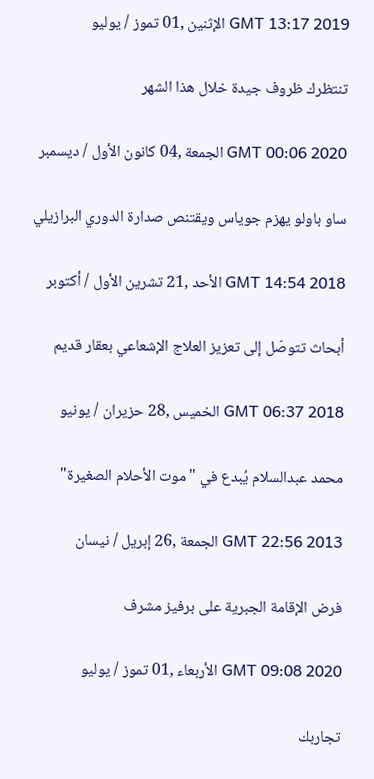GMT 13:17 2019 الإثنين ,01 تموز / يوليو

تنتظرك ظروف جيدة خلال هذا الشهر

GMT 00:06 2020 الجمعة ,04 كانون الأول / ديسمبر

ساو باولو يهزم جوياس ويقتنص صدارة الدوري البرازيلي

GMT 14:54 2018 الأحد ,21 تشرين الأول / أكتوبر

أبحاث تتوصّل إلى تعزيز العلاج الإشعاعي بعقار قديم

GMT 06:37 2018 الخميس ,28 حزيران / يونيو

محمد عبدالسلام يُبدع في "موت الأحلام الصغيرة"

GMT 22:56 2013 الجمعة ,26 إبريل / نيسان

فرض الإقامة الجبرية على برفيز مشرف

GMT 09:08 2020 الأربعاء ,01 تموز / يوليو

تجاربك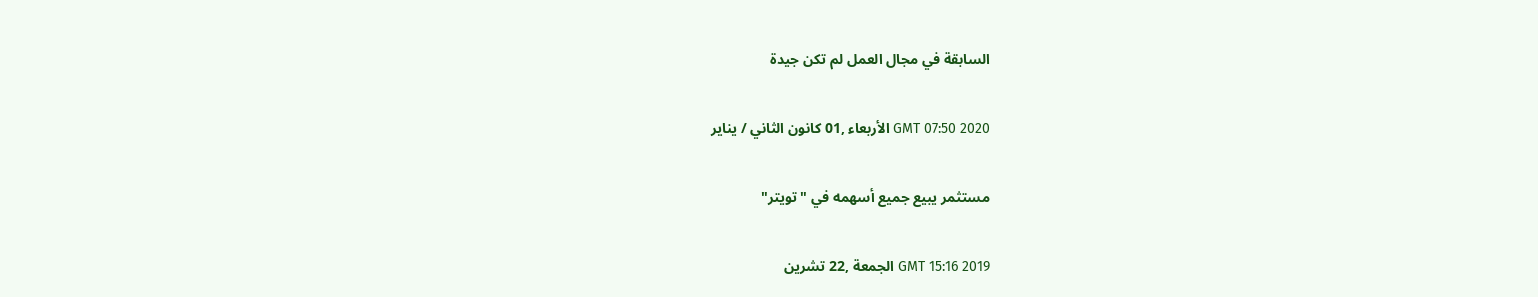السابقة في مجال العمل لم تكن جيدة

GMT 07:50 2020 الأربعاء ,01 كانون الثاني / يناير

مستثمر يبيع جميع أسهمه في "تويتر"

GMT 15:16 2019 الجمعة ,22 تشرين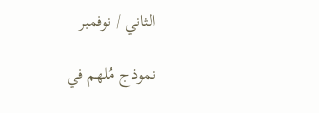الثاني / نوفمبر

نموذج مُلهم في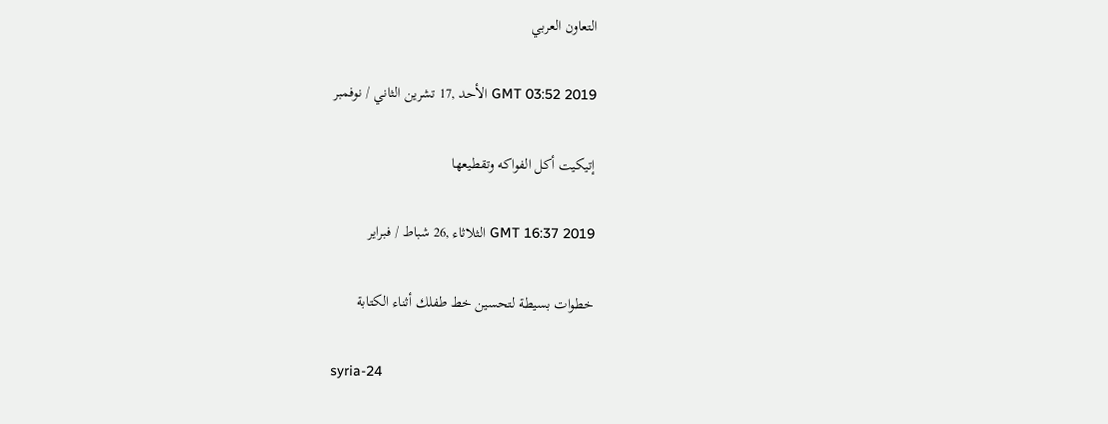التعاون العربي

GMT 03:52 2019 الأحد ,17 تشرين الثاني / نوفمبر

إتيكيت أكل الفواكه وتقطيعها

GMT 16:37 2019 الثلاثاء ,26 شباط / فبراير

خطوات بسيطة لتحسين خط طفلك أثناء الكتابة

syria-24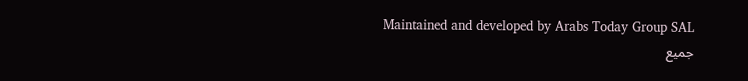Maintained and developed by Arabs Today Group SAL
جميع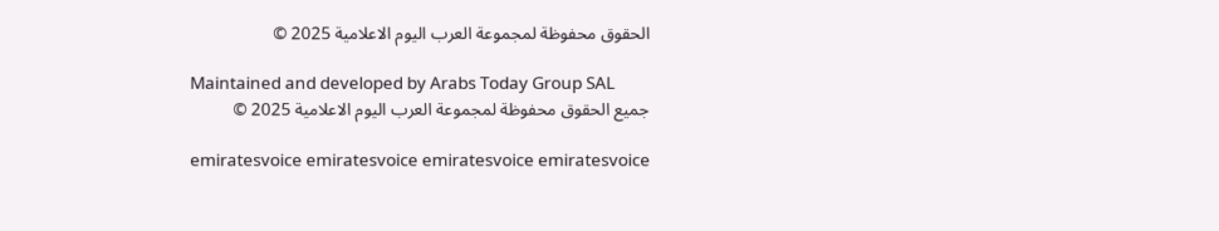الحقوق محفوظة لمجموعة العرب اليوم الاعلامية 2025 ©

Maintained and developed by Arabs Today Group SAL
جميع الحقوق محفوظة لمجموعة العرب اليوم الاعلامية 2025 ©

emiratesvoice emiratesvoice emiratesvoice emiratesvoice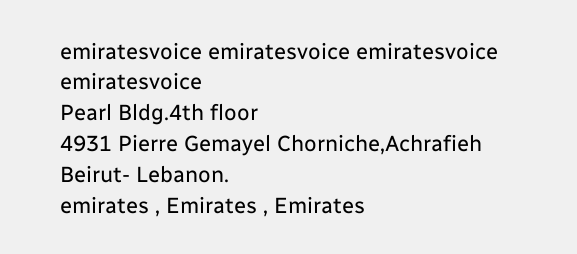emiratesvoice emiratesvoice emiratesvoice
emiratesvoice
Pearl Bldg.4th floor
4931 Pierre Gemayel Chorniche,Achrafieh
Beirut- Lebanon.
emirates , Emirates , Emirates